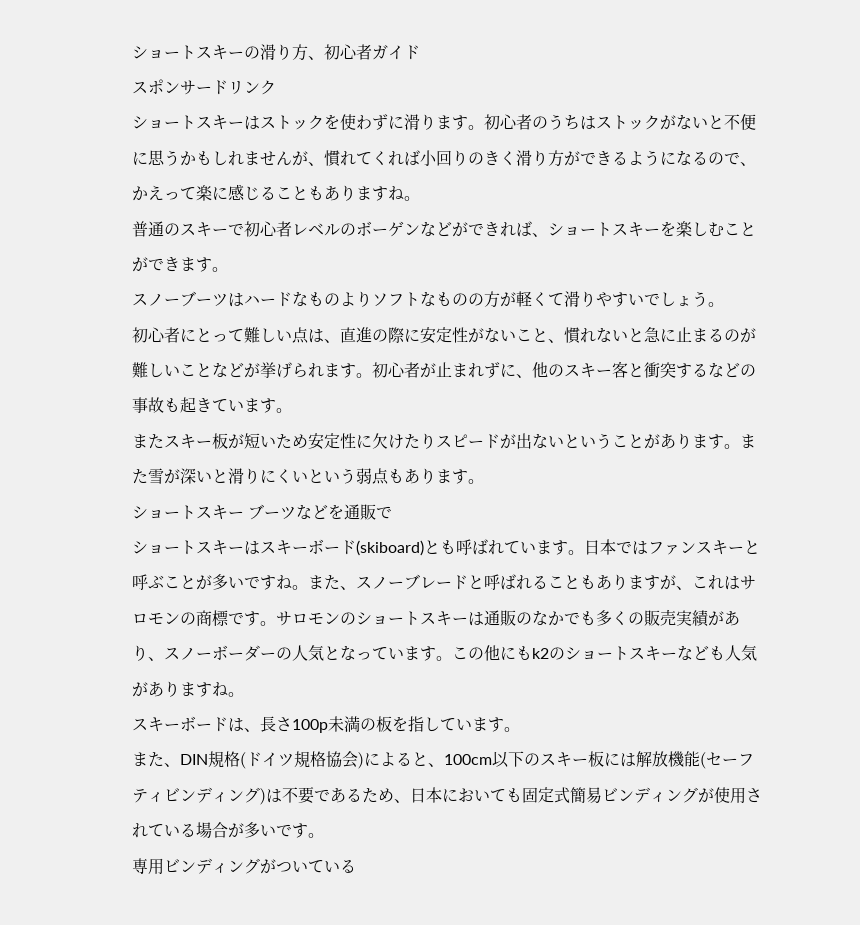ショートスキーの滑り方、初心者ガイド
スポンサードリンク
ショートスキーはストックを使わずに滑ります。初心者のうちはストックがないと不便に思うかもしれませんが、慣れてくれば小回りのきく滑り方ができるようになるので、かえって楽に感じることもありますね。
普通のスキーで初心者レベルのボーゲンなどができれば、ショートスキーを楽しむことができます。
スノーブーツはハードなものよりソフトなものの方が軽くて滑りやすいでしょう。
初心者にとって難しい点は、直進の際に安定性がないこと、慣れないと急に止まるのが難しいことなどが挙げられます。初心者が止まれずに、他のスキー客と衝突するなどの事故も起きています。
またスキー板が短いため安定性に欠けたりスピードが出ないということがあります。また雪が深いと滑りにくいという弱点もあります。
ショートスキー ブーツなどを通販で
ショートスキーはスキーボード(skiboard)とも呼ばれています。日本ではファンスキーと呼ぶことが多いですね。また、スノーブレードと呼ばれることもありますが、これはサロモンの商標です。サロモンのショートスキーは通販のなかでも多くの販売実績があり、スノーボーダーの人気となっています。この他にもk2のショートスキーなども人気がありますね。
スキーボードは、長さ100p未満の板を指しています。
また、DIN規格(ドイツ規格協会)によると、100cm以下のスキー板には解放機能(セーフティビンディング)は不要であるため、日本においても固定式簡易ビンディングが使用されている場合が多いです。
専用ビンディングがついている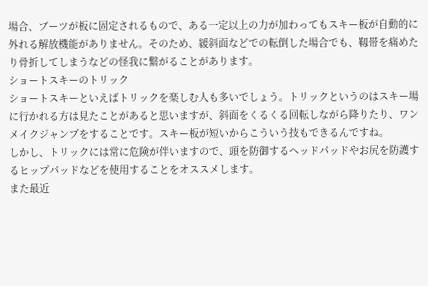場合、ブーツが板に固定されるもので、ある一定以上の力が加わってもスキー板が自動的に外れる解放機能がありません。そのため、緩斜面などでの転倒した場合でも、靱帯を痛めたり骨折してしまうなどの怪我に繋がることがあります。
ショートスキーのトリック
ショートスキーといえばトリックを楽しむ人も多いでしょう。トリックというのはスキー場に行かれる方は見たことがあると思いますが、斜面をくるくる回転しながら降りたり、ワンメイクジャンプをすることです。スキー板が短いからこういう技もできるんですね。
しかし、トリックには常に危険が伴いますので、頭を防御するヘッドパッドやお尻を防護するヒップパッドなどを使用することをオススメします。
また最近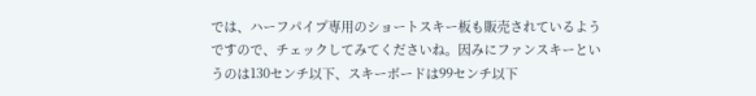では、ハーフパイプ専用のショートスキー板も販売されているようですので、チェックしてみてくださいね。因みにファンスキーというのは130センチ以下、スキーボードは99センチ以下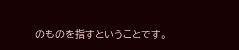のものを指すということです。